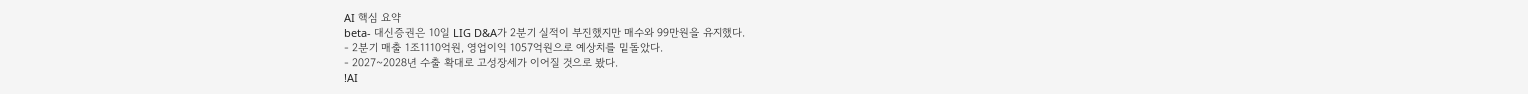AI 핵심 요약
beta- 대신증권은 10일 LIG D&A가 2분기 실적이 부진했지만 매수와 99만원을 유지했다.
- 2분기 매출 1조1110억원, 영업이익 1057억원으로 예상치를 밑돌았다.
- 2027~2028년 수출 확대로 고성장세가 이어질 것으로 봤다.
!AI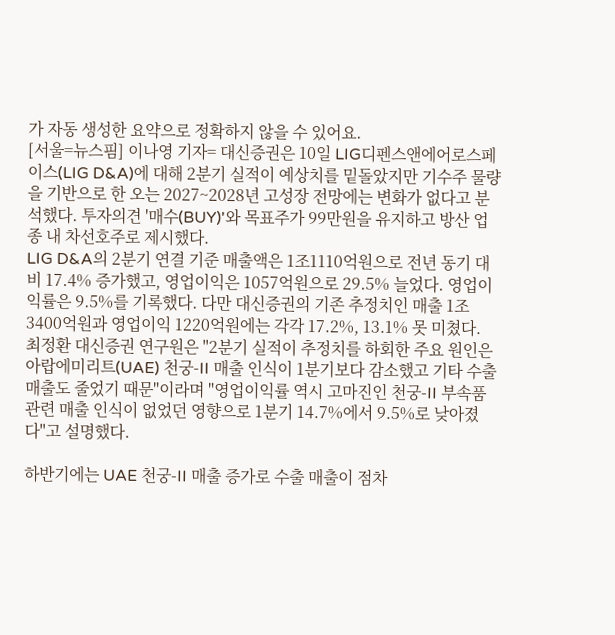가 자동 생성한 요약으로 정확하지 않을 수 있어요.
[서울=뉴스핌] 이나영 기자= 대신증권은 10일 LIG디펜스앤에어로스페이스(LIG D&A)에 대해 2분기 실적이 예상치를 밑돌았지만 기수주 물량을 기반으로 한 오는 2027~2028년 고성장 전망에는 변화가 없다고 분석했다. 투자의견 '매수(BUY)'와 목표주가 99만원을 유지하고 방산 업종 내 차선호주로 제시했다.
LIG D&A의 2분기 연결 기준 매출액은 1조1110억원으로 전년 동기 대비 17.4% 증가했고, 영업이익은 1057억원으로 29.5% 늘었다. 영업이익률은 9.5%를 기록했다. 다만 대신증권의 기존 추정치인 매출 1조3400억원과 영업이익 1220억원에는 각각 17.2%, 13.1% 못 미쳤다.
최정환 대신증권 연구원은 "2분기 실적이 추정치를 하회한 주요 원인은 아랍에미리트(UAE) 천궁-II 매출 인식이 1분기보다 감소했고 기타 수출 매출도 줄었기 때문"이라며 "영업이익률 역시 고마진인 천궁-II 부속품 관련 매출 인식이 없었던 영향으로 1분기 14.7%에서 9.5%로 낮아졌다"고 설명했다.

하반기에는 UAE 천궁-II 매출 증가로 수출 매출이 점차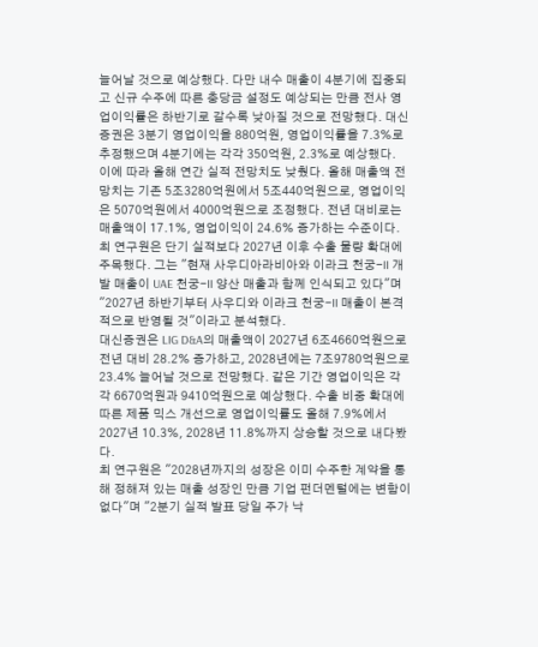늘어날 것으로 예상했다. 다만 내수 매출이 4분기에 집중되고 신규 수주에 따른 충당금 설정도 예상되는 만큼 전사 영업이익률은 하반기로 갈수록 낮아질 것으로 전망했다. 대신증권은 3분기 영업이익을 880억원, 영업이익률을 7.3%로 추정했으며 4분기에는 각각 350억원, 2.3%로 예상했다.
이에 따라 올해 연간 실적 전망치도 낮췄다. 올해 매출액 전망치는 기존 5조3280억원에서 5조440억원으로, 영업이익은 5070억원에서 4000억원으로 조정했다. 전년 대비로는 매출액이 17.1%, 영업이익이 24.6% 증가하는 수준이다.
최 연구원은 단기 실적보다 2027년 이후 수출 물량 확대에 주목했다. 그는 "현재 사우디아라비아와 이라크 천궁-II 개발 매출이 UAE 천궁-II 양산 매출과 함께 인식되고 있다"며 "2027년 하반기부터 사우디와 이라크 천궁-II 매출이 본격적으로 반영될 것"이라고 분석했다.
대신증권은 LIG D&A의 매출액이 2027년 6조4660억원으로 전년 대비 28.2% 증가하고, 2028년에는 7조9780억원으로 23.4% 늘어날 것으로 전망했다. 같은 기간 영업이익은 각각 6670억원과 9410억원으로 예상했다. 수출 비중 확대에 따른 제품 믹스 개선으로 영업이익률도 올해 7.9%에서 2027년 10.3%, 2028년 11.8%까지 상승할 것으로 내다봤다.
최 연구원은 "2028년까지의 성장은 이미 수주한 계약을 통해 정해져 있는 매출 성장인 만큼 기업 펀더멘털에는 변함이 없다"며 "2분기 실적 발표 당일 주가 낙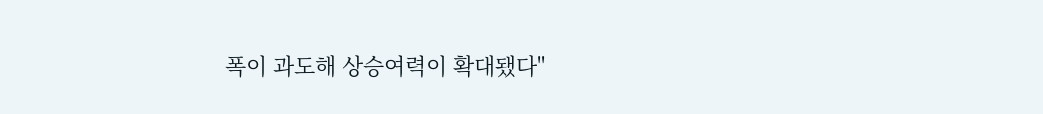폭이 과도해 상승여력이 확대됐다"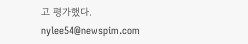고 평가했다.
nylee54@newspim.com